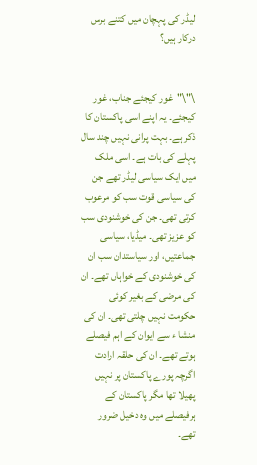لیڈر کی پہچان میں کتنے برس درکار ہیں؟


\"\"غور کیجئے جناب، غور کیجئے۔ یہ اپنے اسی پاکستان کا ذکر ہے۔ بہت پرانی نہیں چند سال پہلے کی بات ہے۔ اسی ملک میں ایک سیاسی لیڈر تھے جن کی سیاسی قوت سب کو مرعوب کرتی تھی۔ جن کی خوشنودی سب کو عزیز تھی۔ میڈیا، سیاسی جماعتیں، اور سیاستدان سب ان کی خوشنودی کے خواہاں تھے۔ ان کی مرضی کے بغیر کوئی حکومت نہیں چلتی تھی۔ ان کی منشا ء سے ایوان کے اہم فیصلے ہوتے تھے۔ ان کی حلقہ ارادت اگرچہ پورے پاکستان پر نہیں پھیلا تھا مگر پاکستان کے ہرفیصلے میں وہ دخیل ضرور تھے۔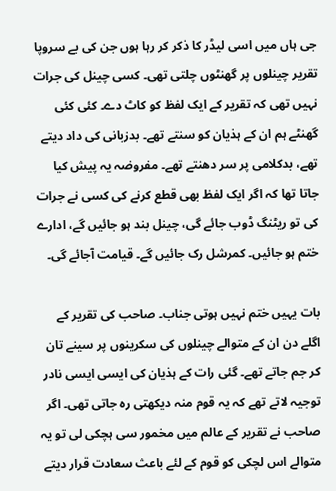جی ہاں میں اسی لیڈر کا ذکر کر رہا ہوں جن کی بے سروپا تقریر چینلوں پر گھنٹوں چلتی تھی۔ کسی چینل کی جرات نہیں تھی کہ تقریر کے ایک لفظ کو کاٹ دے۔ کئی کئی گھنٹے ہم ان کے ہذیان کو سنتے تھے۔ بدزبانی کی داد دیتے تھے، بدکلامی پر سر دھنتے تھے۔ مفروضہ یہ پیش کیا جاتا تھا کہ اگر ایک لفظ بھی قطع کرنے کی کسی نے جرات کی تو ریٹنگ ڈوب جائے گی، چینل بند ہو جائیں گے، ادارے ختم ہو جائیں۔ کمرشل رک جائیں گے۔ قیامت آجائے گی۔

بات یہیں ختم نہیں ہوتی جناب۔ صاحب کی تقریر کے اگلے دن ان کے متوالے چینلوں کی سکرینوں پر سینے تان کر جم جاتے تھے۔ گئی رات کے ہذیان کی ایسی ایسی نادر توجیہ لاتے تھے کہ یہ قوم منہ دیکھتی رہ جاتی تھی۔ اگر صاحب نے تقریر کے عالم میں مخمور سی ہچکی لی تو یہ متوالے اس لچکی کو قوم کے لئے باعث سعادت قرار دیتے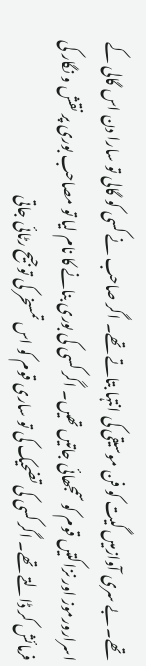تھے۔ بے سری آوازمیں گیت کو فن موسیقی کی انتہا بتاتے تھے۔ اگر صاحب نے کسی کو گالی تو سارا دن اس گالی کے اسرارورموز اور نزاکتیں قوم کو سمجھائی جاتیں تھیں۔ اگر کسی کی بوری بنانے کا نام لیا تو مصاحب بوری پر نقش و نگار کی فرمائش کر ڈالتے تھے۔ اگر کسی کی تضحیک کی تو ساری قوم کو اس تمسخر کی توجیح رٹائی جاتی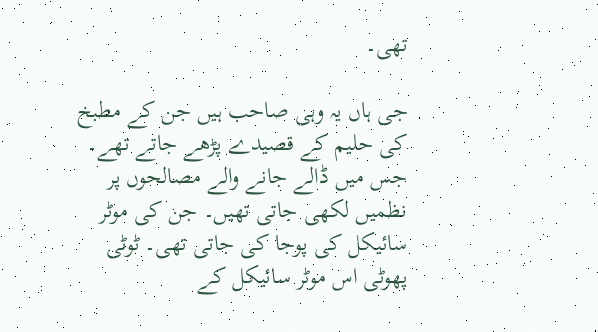تھی۔

جی ہاں یہ وہی صاحب ہیں جن کے مطبخ کی حلیم کے قصیدے پڑھے جاتے تھے۔ جس میں ڈالے جانے والے مصالحوں پر نظمیں لکھی جاتی تھیں۔ جن کی موٹر سائیکل کی پوجا کی جاتی تھی۔ ٹوٹی پھوٹی اس موٹر سائیکل کے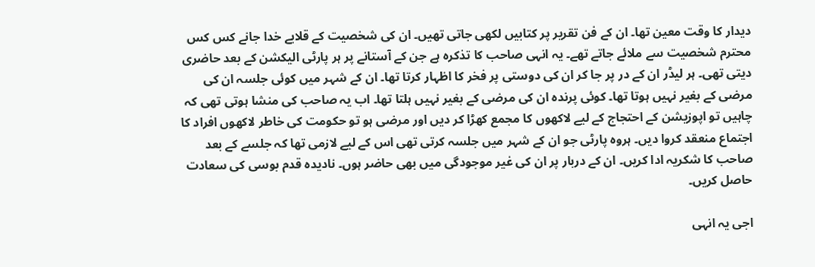دیدار کا وقت معین تھا۔ ان کے فن تقریر پر کتابیں لکھی جاتی تھیں۔ ان کی شخصیت کے قلابے خدا جانے کس کس محترم شخصیت سے ملائے جاتے تھے۔ یہ انہی صاحب کا تذکرہ ہے جن کے آستانے پر ہر پارٹی الیکشن کے بعد حاضری دیتی تھی۔ ہر لیڈر ان کے در پر جا کر ان کی دوستی پر فخر کا اظہار کرتا تھا۔ ان کے شہر میں کوئی جلسہ ان کی مرضی کے بغیر نہیں ہوتا تھا۔ کوئی پرندہ ان کی مرضی کے بغیر نہیں ہلتا تھا۔ اب یہ صاحب کی منشا ہوتی تھی کہ چاہیں تو اپوزیشن کے احتجاج کے لیے لاکھوں کا مجمع کھڑا کر دیں اور مرضی ہو تو حکومت کی خاطر لاکھوں افراد کا اجتماع منعقد کروا دیں۔ ہروہ پارٹی جو ان کے شہر میں جلسہ کرتی تھی اس کے لیے لازمی تھا کہ جلسے کے بعد صاحب کا شکریہ ادا کریں۔ ان کے دربار پر ان کی غیر موجودگی میں بھی حاضر ہوں۔ نادیدہ قدم بوسی کی سعادت حاصل کریں۔

اجی یہ انہی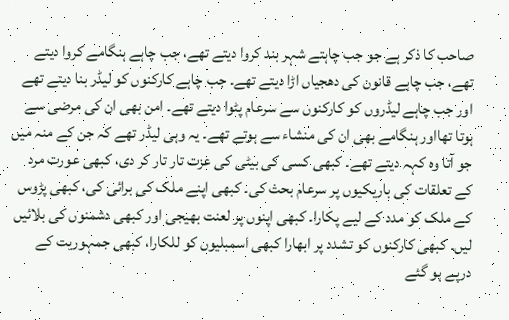صاحب کا ذکر ہے جو جب چاہتے شہر بند کروا دیتے تھے، جب چاہے ہنگامے کروا دیتے تھے، جب چاہے قانون کی دھجیاں اڑا دیتے تھے۔ جب چاہے کارکنوں کو لیڈر بنا دیتے تھے اور جب چاہے لیڈروں کو کارکنوں سے سرعام پٹوا دیتے تھے۔ امن بھی ان کی مرضی سے ہوتا تھااور ہنگامے بھی ان کی منشاء سے ہوتے تھے۔ یہ وہی لیڈر تھے کہ جن کے منہ میں جو آتا وہ کہہ دیتے تھے۔ کبھی کسی کی بیٹی کی عزت تار تار کر دی، کبھی عورت مرد کے تعلقات کی باریکیوں پر سرعام بحث کی۔ کبھی اپنے ملک کی برائی کی، کبھی پڑوس کے ملک کو مدد کے لیے پکارا۔ کبھی اپنوں پر لعنت بھیجی اور کبھی دشمنوں کی بلائیں لیں۔ کبھی کارکنوں کو تشدد پر ابھارا کبھی اسمبلیوں کو للکارا، کبھی جمہوریت کے درپے ہو گئے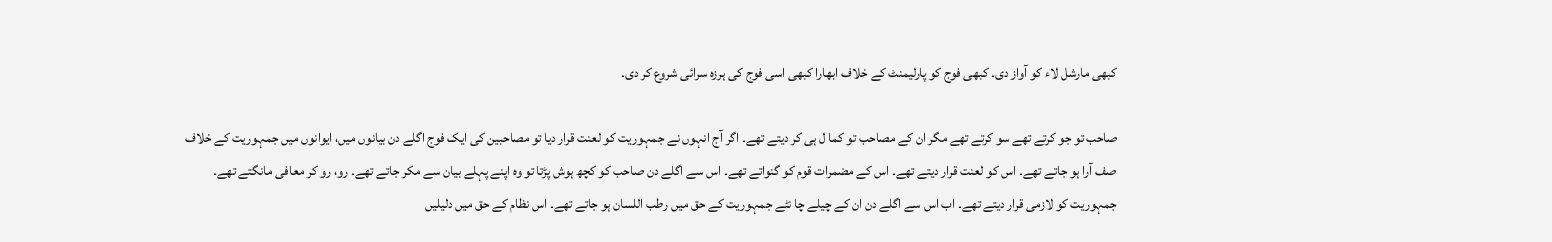کبھی مارشل لاء کو آواز دی۔ کبھی فوج کو پارلیمنٹ کے خلاف ابھارا کبھی اسی فوج کی ہرزہ سرائی شروع کر دی۔

صاحب تو جو کرتے تھے سو کرتے تھے مگر ان کے مصاحب تو کما ل ہی کر دیتے تھے۔ اگر آج انہوں نے جمہوریت کو لعنت قرار دیا تو مصاحبین کی ایک فوج اگلے دن بیانوں میں، ایوانوں میں جمہوریت کے خلاف صف آرا ہو جاتے تھے۔ اس کو لعنت قرار دیتے تھے۔ اس کے مضمرات قوم کو گنواتے تھے۔ اس سے اگلے دن صاحب کو کچھ ہوش پڑتا تو وہ اپنے پہلے بیان سے مکر جاتے تھے۔ رو، رو کر معافی مانگتے تھے۔ جمہوریت کو لازمی قرار دیتے تھے۔ اب اس سے اگلے دن ان کے چیلے چا نٹے جمہوریت کے حق میں رطب اللسان ہو جاتے تھے۔ اس نظام کے حق میں دلیلیں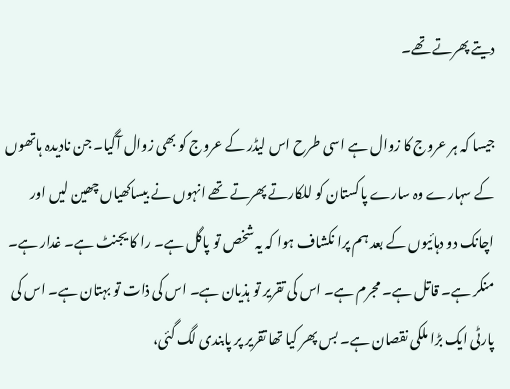دیتے پھرتے تھے۔

جیسا کہ ہر عروج کا زوال ہے اسی طرح اس لیڈر کے عروج کو بھی زوال آگیا۔ جن نادیدہ ہاتھوں کے سہارے وہ سارے پاکستان کو للکارتے پھرتے تھے انہوں نے بیساکھیاں چھین لیں اور اچانک دو دہائیوں کے بعد ہم پرا نکشاف ہوا کہ یہ شخص تو پاگل ہے۔ را کا یجنٹ ہے۔ غدار ہے۔ منکر ہے۔ قاتل ہے۔ مجرم ہے۔ اس کی تقریر تو ہذیان ہے۔ اس کی ذات تو بہتان ہے۔ اس کی پارٹی ایک بڑا ملکی نقصان ہے۔ بس پھر کیا تھا تقریر پر پابندی لگ گئی،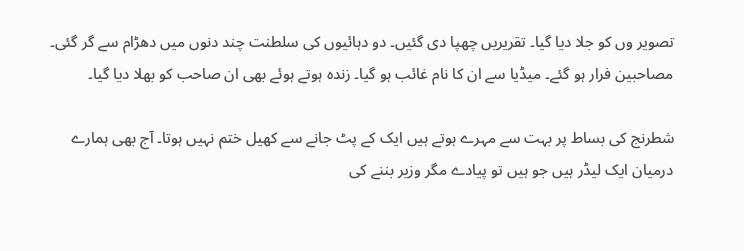تصویر وں کو جلا دیا گیا۔ تقریریں چھپا دی گئیں۔ دو دہائیوں کی سلطنت چند دنوں میں دھڑام سے گر گئی۔ مصاحبین فرار ہو گئے۔ میڈیا سے ان کا نام غائب ہو گیا۔ زندہ ہوتے ہوئے بھی ان صاحب کو بھلا دیا گیا۔

شطرنج کی بساط پر بہت سے مہرے ہوتے ہیں ایک کے پٹ جانے سے کھیل ختم نہیں ہوتا۔ آج بھی ہمارے درمیان ایک لیڈر ہیں جو ہیں تو پیادے مگر وزیر بننے کی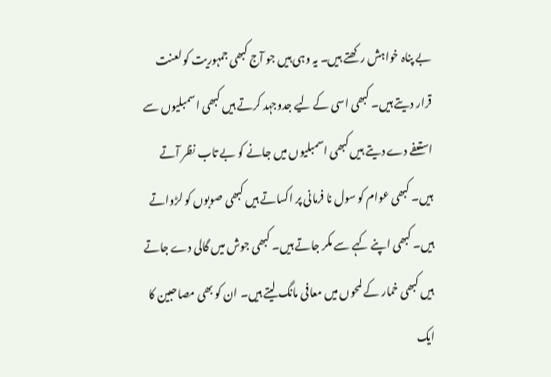بے پناہ خواہش رکھتے ہیں۔ یہ وہی ہیں جو آج کبھی جمہوریت کو لعنت قرار دیتے ہیں۔ کبھی اسی کے لیے جدوجہد کرتے ہیں کبھی اسمبلیوں سے استعفے دے دیتے ہیں کبھی اسمبلیوں میں جانے کو بے تاب نظر آتے ہیں۔ کبھی عوام کو سول نا فرمانی پر اکساتے ہیں کبھی صوبوں کو لڑواتے ہیں۔ کبھی اپنے کہے سے مکر جاتے ہیں۔ کبھی جوش میں گالی دے جاتے ہیں کبھی خمار کے لمحوں میں معافی مانگ لیتے ہیں۔ ان کو بھی مصاحبین کا ایک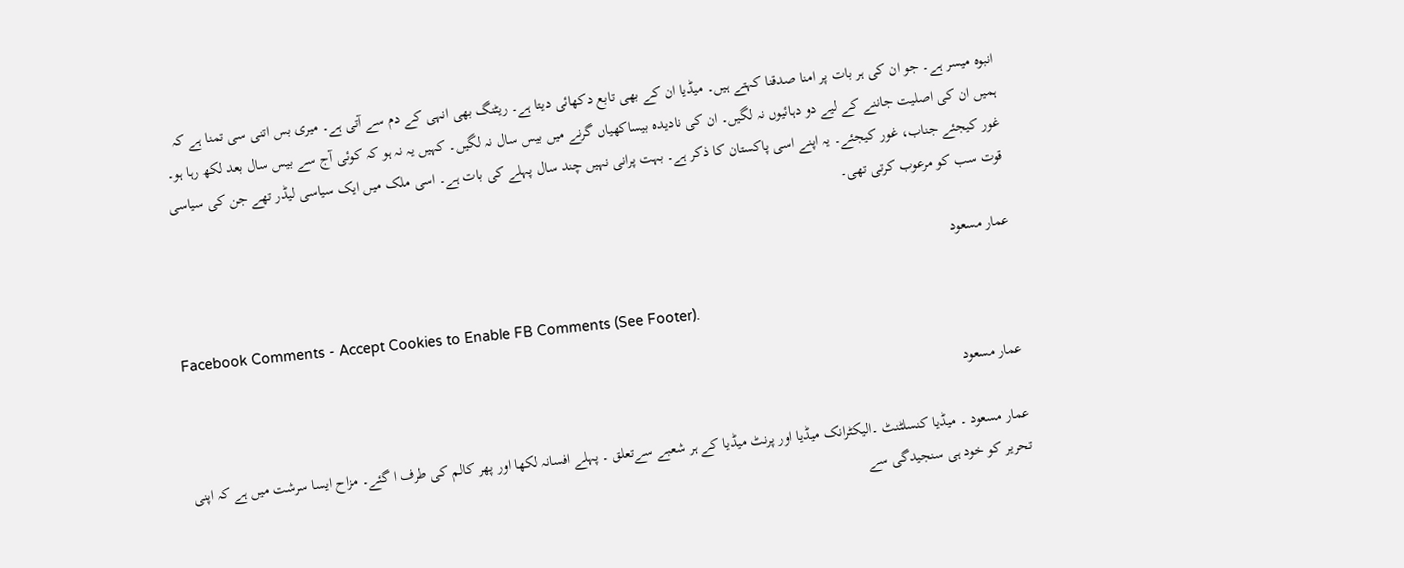انبوہ میسر ہے۔ جو ان کی ہر بات پر امنا صدقنا کہتے ہیں۔ میڈیا ان کے بھی تابع دکھائی دیتا ہے۔ ریٹنگ بھی انہی کے دم سے آتی ہے۔ میری بس اتنی سی تمنا ہے کہ ہمیں ان کی اصلیت جاننے کے لیے دو دہائیوں نہ لگیں۔ ان کی نادیدہ بیساکھیاں گرنے میں بیس سال نہ لگیں۔ کہیں یہ نہ ہو کہ کوئی آج سے بیس سال بعد لکھ رہا ہو۔ غور کیجئے جناب، غور کیجئے۔ یہ اپنے اسی پاکستان کا ذکر ہے۔ بہت پرانی نہیں چند سال پہلے کی بات ہے۔ اسی ملک میں ایک سیاسی لیڈر تھے جن کی سیاسی قوت سب کو مرعوب کرتی تھی۔

عمار مسعود

Facebook Comments - Accept Cookies to Enable FB Comments (See Footer).

عمار مسعود

عمار مسعود ۔ میڈیا کنسلٹنٹ ۔الیکٹرانک میڈیا اور پرنٹ میڈیا کے ہر شعبے سےتعلق ۔ پہلے افسانہ لکھا اور پھر کالم کی طرف ا گئے۔ مزاح ایسا سرشت میں ہے کہ اپنی تحریر کو خود ہی سنجیدگی سے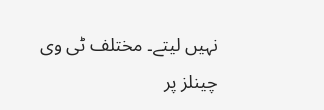نہیں لیتے۔ مختلف ٹی وی چینلز پر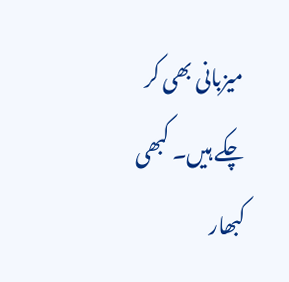میزبانی بھی کر چکے ہیں۔ کبھی کبھار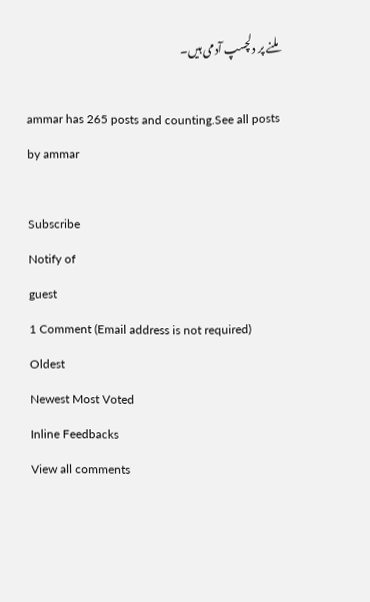ملنے پر دلچسپ آدمی ہیں۔

ammar has 265 posts and counting.See all posts by ammar

Subscribe
Notify of
guest
1 Comment (Email address is not required)
Oldest
Newest Most Voted
Inline Feedbacks
View all comments